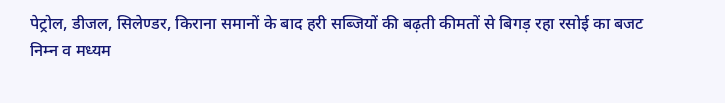पेट्रोल, डीजल, सिलेण्डर, किराना समानों के बाद हरी सब्जियों की बढ़ती कीमतों से बिगड़ रहा रसोई का बजट
निम्न व मध्यम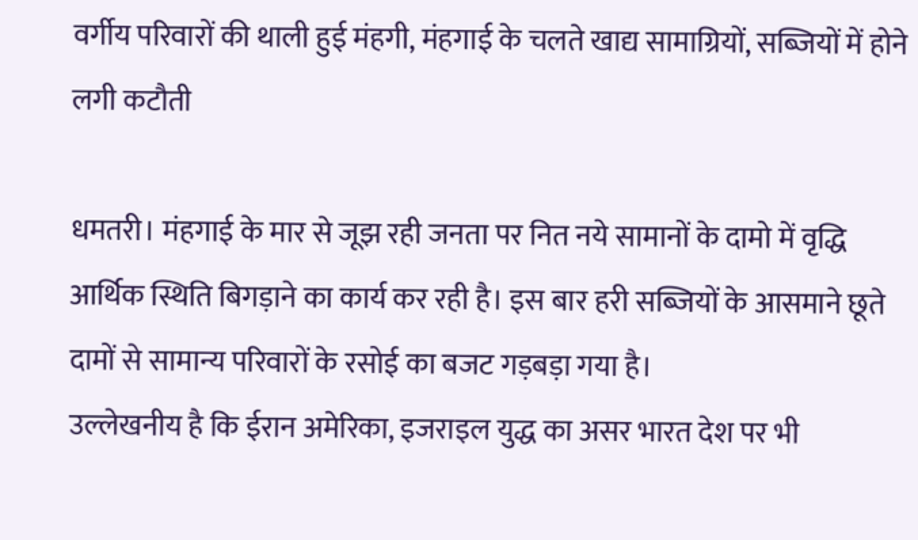वर्गीय परिवारों की थाली हुई मंहगी, मंहगाई के चलते खाद्य सामाग्रियों, सब्जियों में होने लगी कटौती

धमतरी। मंहगाई के मार से जूझ रही जनता पर नित नये सामानों के दामो में वृद्धि आर्थिक स्थिति बिगड़ाने का कार्य कर रही है। इस बार हरी सब्जियों के आसमाने छूते दामों से सामान्य परिवारों के रसोई का बजट गड़बड़ा गया है।
उल्लेखनीय है कि ईरान अमेरिका, इजराइल युद्ध का असर भारत देश पर भी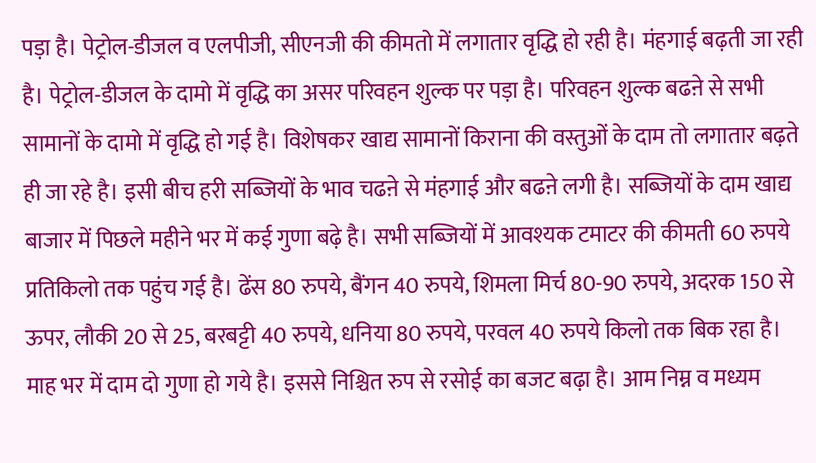पड़ा है। पेट्रोल-डीजल व एलपीजी, सीएनजी की कीमतो में लगातार वृद्धि हो रही है। मंहगाई बढ़ती जा रही है। पेट्रोल-डीजल के दामो में वृद्धि का असर परिवहन शुल्क पर पड़ा है। परिवहन शुल्क बढऩे से सभी सामानों के दामो में वृद्धि हो गई है। विशेषकर खाद्य सामानों किराना की वस्तुओं के दाम तो लगातार बढ़ते ही जा रहे है। इसी बीच हरी सब्जियों के भाव चढऩे से मंहगाई और बढऩे लगी है। सब्जियों के दाम खाद्य बाजार में पिछले महीने भर में कई गुणा बढ़े है। सभी सब्जियों में आवश्यक टमाटर की कीमती 60 रुपये प्रतिकिलो तक पहुंच गई है। ढेंस 80 रुपये, बैंगन 40 रुपये, शिमला मिर्च 80-90 रुपये, अदरक 150 से ऊपर, लौकी 20 से 25, बरबट्टी 40 रुपये, धनिया 80 रुपये, परवल 40 रुपये किलो तक बिक रहा है। माह भर में दाम दो गुणा हो गये है। इससे निश्चित रुप से रसोई का बजट बढ़ा है। आम निम्न व मध्यम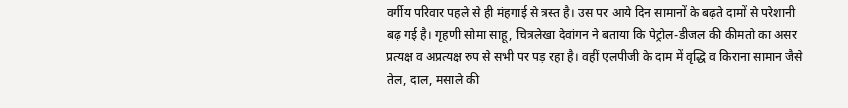वर्गीय परिवार पहले से ही मंहगाई से त्रस्त है। उस पर आये दिन सामानों के बढ़ते दामों से परेशानी बढ़ गई है। गृहणी सोमा साहू, चित्रलेखा देवांगन ने बताया कि पेट्रोल-डीजल की कीमतो का असर प्रत्यक्ष व अप्रत्यक्ष रुप से सभी पर पड़ रहा है। वहीं एलपीजी के दाम में वृद्धि व किराना सामान जैसे तेल, दाल, मसाले की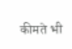कीमते भी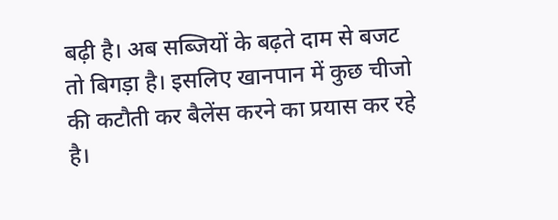बढ़ी है। अब सब्जियों के बढ़ते दाम से बजट तो बिगड़ा है। इसलिए खानपान में कुछ चीजो की कटौती कर बैलेंस करने का प्रयास कर रहे है।